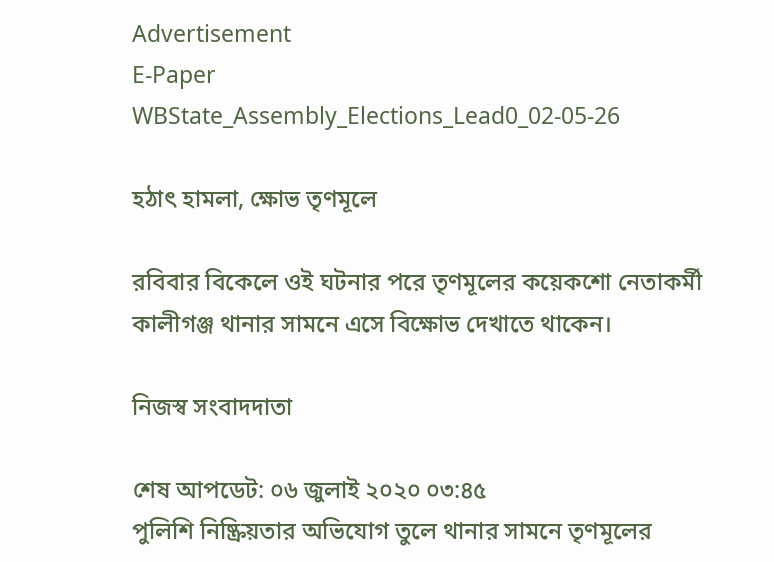Advertisement
E-Paper
WBState_Assembly_Elections_Lead0_02-05-26

হঠাৎ হামলা, ক্ষোভ তৃণমূলে

রবিবার বিকেলে ওই ঘটনার পরে তৃণমূলের কয়েকশো নেতাকর্মী কালীগঞ্জ থানার সামনে এসে বিক্ষোভ দেখাতে থাকেন।

নিজস্ব সংবাদদাতা

শেষ আপডেট: ০৬ জুলাই ২০২০ ০৩:৪৫
পুলিশি নিষ্ক্রিয়তার অভিযোগ তুলে থানার সামনে তৃণমূলের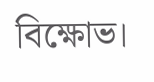বিক্ষোভ।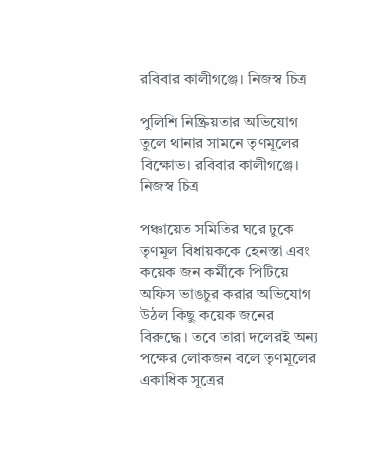রবিবার কালীগঞ্জে। নিজস্ব চিত্র

পুলিশি নিষ্ক্রিয়তার অভিযোগ তুলে থানার সামনে তৃণমূলের বিক্ষোভ। রবিবার কালীগঞ্জে। নিজস্ব চিত্র

পঞ্চায়েত সমিতির ঘরে ঢুকে তৃণমূল বিধায়ককে হেনস্তা এবং কয়েক জন কর্মীকে পিটিয়ে অফিস ভাঙচুর করার অভিযোগ উঠল কিছু কয়েক জনের বিরুদ্ধে। তবে তারা দলেরই অন্য পক্ষের লোকজন বলে তৃণমূলের একাধিক সূত্রের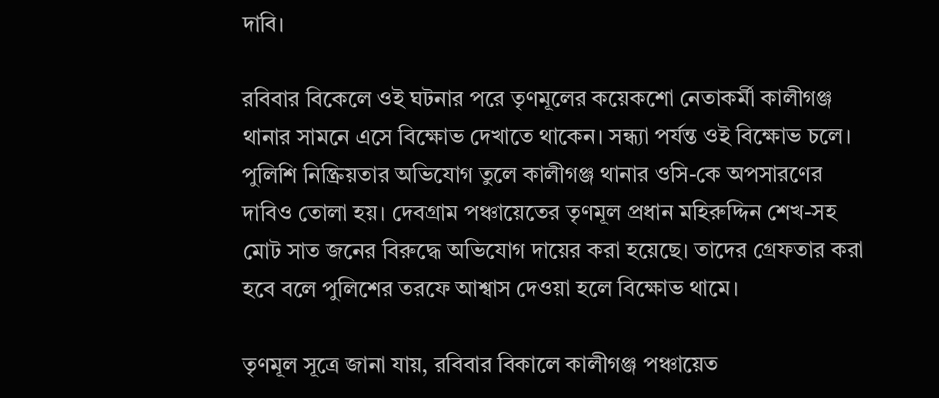দাবি।

রবিবার বিকেলে ওই ঘটনার পরে তৃণমূলের কয়েকশো নেতাকর্মী কালীগঞ্জ থানার সামনে এসে বিক্ষোভ দেখাতে থাকেন। সন্ধ্যা পর্যন্ত ওই বিক্ষোভ চলে। পুলিশি নিষ্ক্রিয়তার অভিযোগ তুলে কালীগঞ্জ থানার ওসি-কে অপসারণের দাবিও তোলা হয়। দেবগ্রাম পঞ্চায়েতের তৃণমূল প্রধান মহিরুদ্দিন শেখ-সহ মোট সাত জনের বিরুদ্ধে অভিযোগ দায়ের করা হয়েছে। তাদের গ্রেফতার করা হবে বলে পুলিশের তরফে আশ্বাস দেওয়া হলে বিক্ষোভ থামে।

তৃণমূল সূত্রে জানা যায়, রবিবার বিকালে কালীগঞ্জ পঞ্চায়েত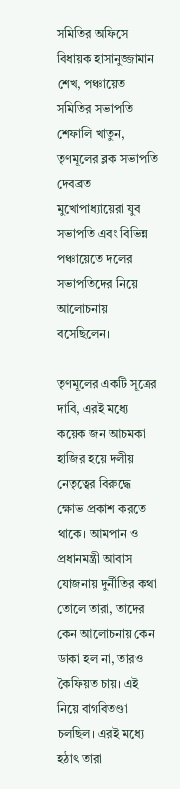সমিতির অফিসে বিধায়ক হাসানুজ্জামান শেখ, পঞ্চায়েত সমিতির সভাপতি শেফালি খাতুন, তৃণমূলের ব্লক সভাপতি দেবব্রত মুখোপাধ্যায়েরা যুব সভাপতি এবং বিভিন্ন পঞ্চায়েতে দলের সভাপতিদের নিয়ে আলোচনায় বসেছিলেন।

তৃণমূলের একটি সূত্রের দাবি, এরই মধ্যে কয়েক জন আচমকা হাজির হয়ে দলীয় নেতৃত্বের বিরুদ্ধে ক্ষোভ প্রকাশ করতে থাকে। আমপান ও প্রধানমন্ত্রী আবাস যোজনায় দুর্নীতির কথা তোলে তারা, তাদের কেন আলোচনায় কেন ডাকা হল না, তারও কৈফিয়ত চায়। এই নিয়ে বাগবিতণ্ডা চলছিল। এরই মধ্যে হঠাৎ তারা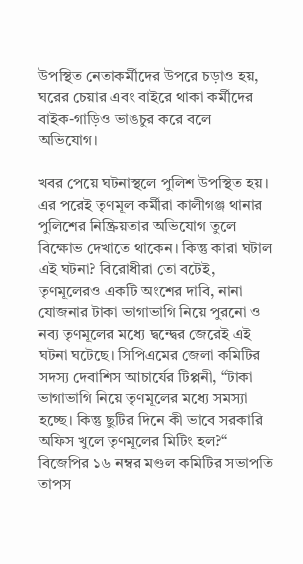উপস্থিত নেতাকর্মীদের উপরে চড়াও হয়, ঘরের চেয়ার এবং বাইরে থাকা কর্মীদের বাইক-গাড়িও ভাঙচুর করে বলে অভিযোগ।

খবর পেয়ে ঘটনাস্থলে পুলিশ উপস্থিত হয়। এর পরেই তৃণমূল কর্মীরা কালীগঞ্জ থানার পুলিশের নিষ্ক্রিয়তার অভিযোগ তুলে বিক্ষোভ দেখাতে থাকেন। কিন্তু কারা ঘটাল এই ঘটনা? বিরোধীরা তো বটেই, তৃণমূলেরও একটি অংশের দাবি, নানা যোজনার টাকা ভাগাভাগি নিয়ে পুরনো ও নব্য তৃণমূলের মধ্যে দ্বন্দ্বের জেরেই এই ঘটনা ঘটেছে। সিপিএমের জেলা কমিটির সদস্য দেবাশিস আচার্যের টিপ্পনী, “টাকা ভাগাভাগি নিয়ে তৃণমূলের মধ্যে সমস্যা হচ্ছে। কিন্তু ছুটির দিনে কী ভাবে সরকারি অফিস খুলে তৃণমূলের মিটিং হল?“ বিজেপির ১৬ নম্বর মণ্ডল কমিটির সভাপতি তাপস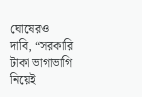ঘোষেরও দাবি, “সরকারি টাকা ভাগাভাগি নিয়েই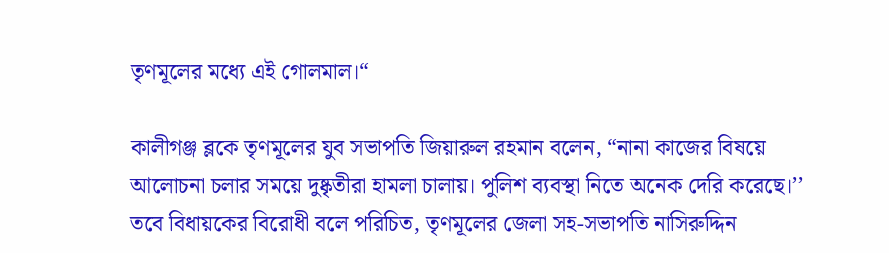তৃণমূলের মধ্যে এই গোলমাল।“

কালীগঞ্জ ব্লকে তৃণমূলের যুব সভাপতি জিয়ারুল রহমান বলেন, “নানা কাজের বিষয়ে আলোচনা চলার সময়ে দুষ্কৃতীরা হামলা চালায়। পুলিশ ব্যবস্থা নিতে অনেক দেরি করেছে।’’ তবে বিধায়কের বিরোধী বলে পরিচিত, তৃণমূলের জেলা সহ-সভাপতি নাসিরুদ্দিন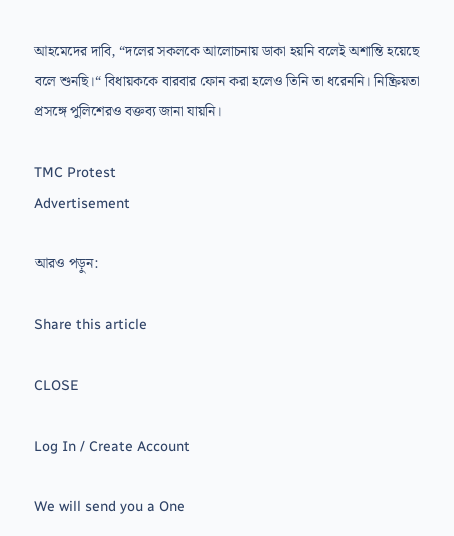আহমেদের দাবি, “দলের সকলকে আলোচনায় ডাকা হয়নি বলেই অশান্তি হয়েছে বলে শুনছি।“ বিধায়ককে বারবার ফোন করা হলেও তিনি তা ধরেননি। নিষ্ক্রিয়তা প্রসঙ্গে পুলিশেরও বক্তব্য জানা যায়নি।

TMC Protest
Advertisement

আরও পড়ুন:

Share this article

CLOSE

Log In / Create Account

We will send you a One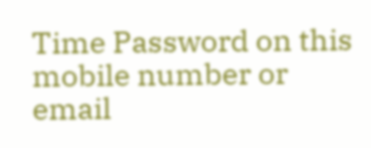Time Password on this mobile number or email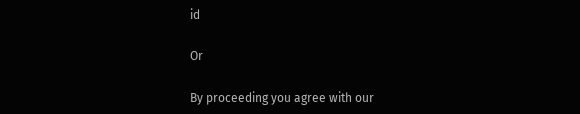id

Or

By proceeding you agree with our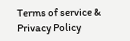Terms of service & Privacy Policy